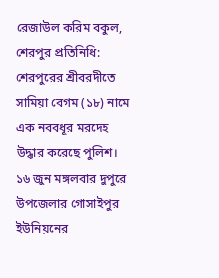রেজাউল করিম বকুল, শেরপুর প্রতিনিধি: শেরপুরের শ্রীবরদীতে সামিয়া বেগম (১৮) নামে এক নববধূর মরদেহ উদ্ধার করেছে পুলিশ। ১৬ জুন মঙ্গলবার দুপুরে উপজেলার গোসাইপুর ইউনিয়নের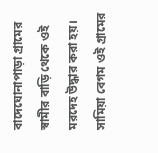বাদেঘোনাপাড়া গ্রামের স্বামীর বাড়ি থেকে ওই মরদেহ উদ্ধার করা হয়। সামিয়া বেগম ওই গ্রামের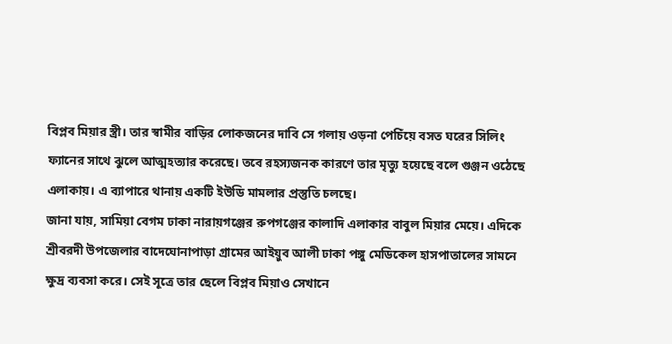বিপ্লব মিয়ার স্ত্রী। তার স্বামীর বাড়ির লোকজনের দাবি সে গলায় ওড়না পেচিঁয়ে বসত ঘরের সিলিং ফ্যানের সাথে ঝুলে আত্মহত্যার করেছে। তবে রহস্যজনক কারণে তার মৃত্যু হয়েছে বলে গুঞ্জন ওঠেছে এলাকায়। এ ব্যাপারে থানায় একটি ইউডি মামলার প্রস্তুতি চলছে।
জানা যায়, সামিয়া বেগম ঢাকা নারায়গঞ্জের রুপগঞ্জের কালাদি এলাকার বাবুল মিয়ার মেয়ে। এদিকে শ্রীবরদী উপজেলার বাদেঘোনাপাড়া গ্রামের আইয়ুব আলী ঢাকা পঙ্গু মেডিকেল হাসপাতালের সামনে ক্ষুদ্র ব্যবসা করে। সেই সূত্রে তার ছেলে বিপ্লব মিয়াও সেখানে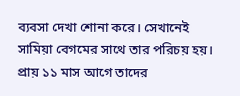ব্যবসা দেখা শোনা করে। সেখানেই সামিয়া বেগমের সাথে তার পরিচয় হয়। প্রায় ১১ মাস আগে তাদের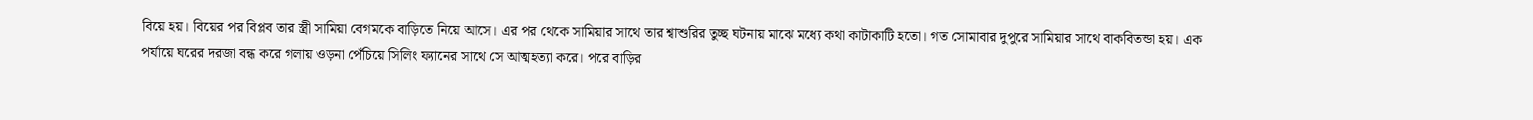বিয়ে হয়। বিয়ের পর বিপ্লব তার স্ত্রী সামিয়া বেগমকে বাড়িতে নিয়ে আসে। এর পর থেকে সামিয়ার সাথে তার শ্বাশুরির তুচ্ছ ঘটনায় মাঝে মধ্যে কথা কাটাকাটি হতো। গত সোমাবার দুপুরে সামিয়ার সাথে বাকবিতন্ডা হয়। এক পর্যায়ে ঘরের দরজা বন্ধ করে গলায় ওড়না পেঁচিয়ে সিলিং ফ্যানের সাথে সে আত্মহত্যা করে। পরে বাড়ির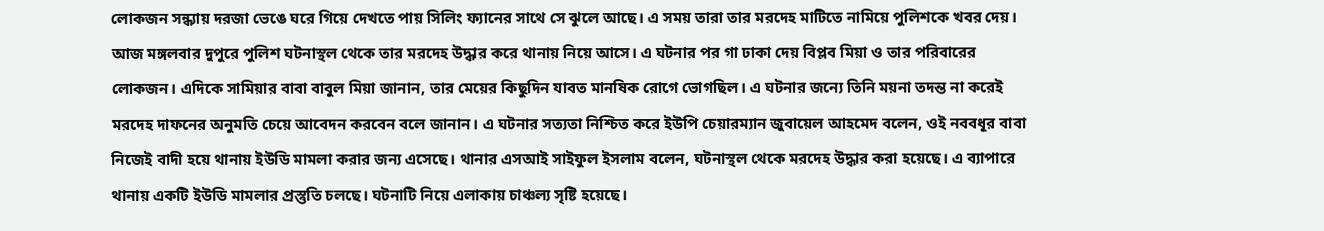লোকজন সন্ধ্যায় দরজা ভেঙে ঘরে গিয়ে দেখতে পায় সিলিং ফ্যানের সাথে সে ঝুলে আছে। এ সময় তারা তার মরদেহ মাটিতে নামিয়ে পুলিশকে খবর দেয়। আজ মঙ্গলবার দুপুরে পুলিশ ঘটনাস্থল থেকে তার মরদেহ উদ্ধার করে থানায় নিয়ে আসে। এ ঘটনার পর গা ঢাকা দেয় বিপ্লব মিয়া ও তার পরিবারের লোকজন। এদিকে সামিয়ার বাবা বাবুল মিয়া জানান, তার মেয়ের কিছুদিন যাবত মানষিক রোগে ভোগছিল। এ ঘটনার জন্যে তিনি ময়না তদন্ত না করেই মরদেহ দাফনের অনুমতি চেয়ে আবেদন করবেন বলে জানান। এ ঘটনার সত্যতা নিশ্চিত করে ইউপি চেয়ারম্যান জুবায়েল আহমেদ বলেন, ওই নববধূর বাবা নিজেই বাদী হয়ে থানায় ইউডি মামলা করার জন্য এসেছে। থানার এসআই সাইফুল ইসলাম বলেন, ঘটনাস্থল থেকে মরদেহ উদ্ধার করা হয়েছে। এ ব্যাপারে থানায় একটি ইউডি মামলার প্রস্তুতি চলছে। ঘটনাটি নিয়ে এলাকায় চাঞ্চল্য সৃষ্টি হয়েছে।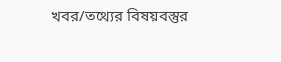খবর/তথ্যের বিষয়বস্তুর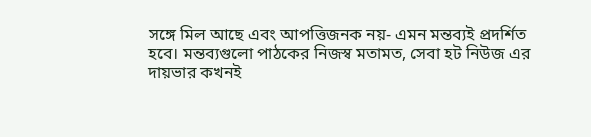সঙ্গে মিল আছে এবং আপত্তিজনক নয়- এমন মন্তব্যই প্রদর্শিত হবে। মন্তব্যগুলো পাঠকের নিজস্ব মতামত, সেবা হট নিউজ এর দায়ভার কখনই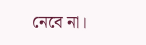নেবে না।